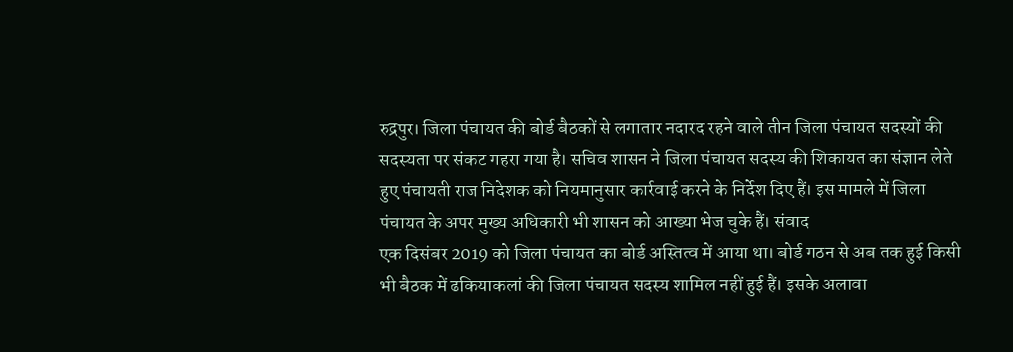रुद्रपुर। जिला पंचायत की बोर्ड बैठकों से लगातार नदारद रहने वाले तीन जिला पंचायत सदस्यों की सदस्यता पर संकट गहरा गया है। सचिव शासन ने जिला पंचायत सदस्य की शिकायत का संज्ञान लेते हुए पंचायती राज निदेशक को नियमानुसार कार्रवाई करने के निर्देश दिए हैं। इस मामले में जिला पंचायत के अपर मुख्य अधिकारी भी शासन को आख्या भेज चुके हैं। संवाद
एक दिसंबर 2019 को जिला पंचायत का बोर्ड अस्तित्व में आया था। बोर्ड गठन से अब तक हुई किसी भी बैठक में ढकियाकलां की जिला पंचायत सदस्य शामिल नहीं हुई हैं। इसके अलावा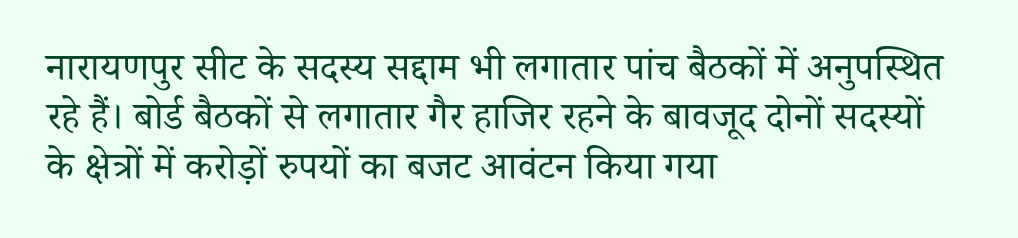नारायणपुर सीट के सदस्य सद्दाम भी लगातार पांच बैठकों में अनुपस्थित रहे हैं। बोर्ड बैठकों से लगातार गैर हाजिर रहने के बावजूद दोनों सदस्यों के क्षेत्रों में करोड़ों रुपयों का बजट आवंटन किया गया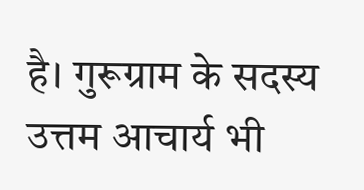है। गुरूग्राम के सदस्य उत्तम आचार्य भी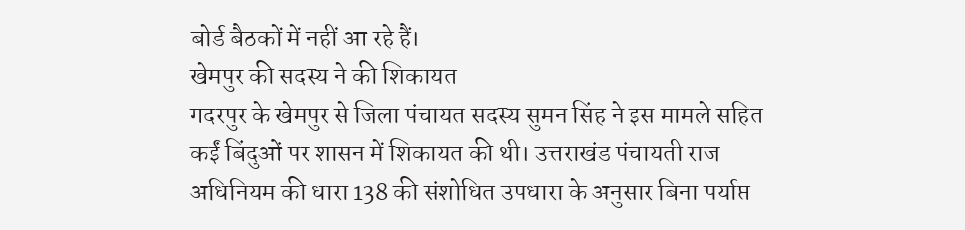बोर्ड बैठकों में नहीं आ रहे हैं।
खेमपुर की सदस्य ने की शिकायत
गदरपुर के खेमपुर से जिला पंचायत सदस्य सुमन सिंह ने इस मामले सहित कईं बिंदुओं पर शासन में शिकायत की थी। उत्तराखंड पंचायती राज अधिनियम की धारा 138 की संशोधित उपधारा के अनुसार बिना पर्याप्त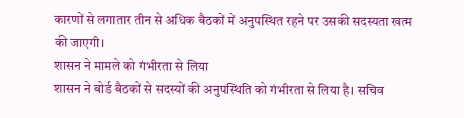कारणों से लगातार तीन से अधिक बैठकों में अनुपस्थित रहने पर उसकी सदस्यता खत्म की जाएगी।
शासन ने मामले को गंभीरता से लिया
शासन ने बोर्ड बैठकों से सदस्यों की अनुपस्थिति को गंभीरता से लिया है। सचिव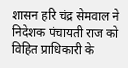शासन हरि चंद्र सेमवाल ने निदेशक पंचायती राज को विहित प्राधिकारी के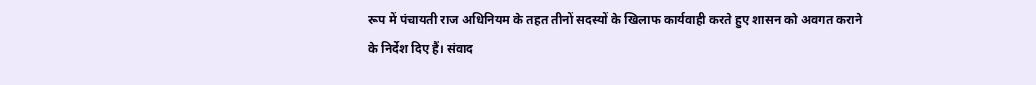रूप में पंचायती राज अधिनियम के तहत तीनों सदस्यों के खिलाफ कार्यवाही करते हुए शासन को अवगत कराने के निर्देश दिए हैं। संवाद